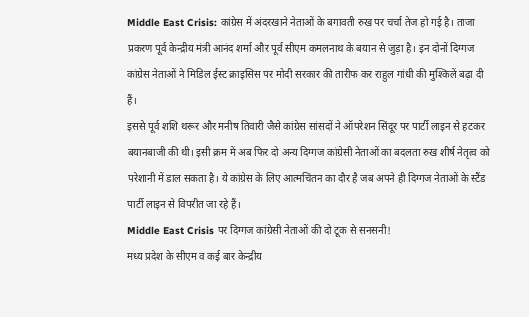Middle East Crisis: कांग्रेस में अंदरखाने नेताओं के बगावती रुख पर चर्चा तेज हो गई है। ताजा प्रकरण पूर्व केन्द्रीय मंत्री आनंद शर्मा और पूर्व सीएम कमलनाथ के बयान से जुड़ा है। इन दोनों दिग्गज कांग्रेस नेताओं ने मिडिल ईस्ट क्राइसिस पर मोदी सरकार की तारीफ कर राहुल गांधी की मुश्किलें बढ़ा दी हैं।
इससे पूर्व शशि थरूर और मनीष तिवारी जैसे कांग्रेस सांसदों ने ऑपरेशन सिंदूर पर पार्टी लाइन से हटकर बयानबाजी की थी। इसी क्रम में अब फिर दो अन्य दिग्गज कांग्रेसी नेताओं का बदलता रुख शीर्ष नेतृत्व को परेशानी में डाल सकता है। ये कांग्रेस के लिए आत्मचिंतन का दौर है जब अपने ही दिग्गज नेताओं के स्टैंड पार्टी लाइन से विपरीत जा रहे हैं।
Middle East Crisis पर दिग्गज कांग्रेसी नेताओं की दो टूक से सनसनी!
मध्य प्रदेश के सीएम व कई बार केन्द्रीय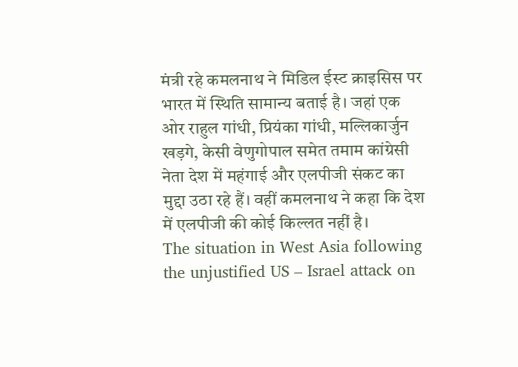मंत्री रहे कमलनाथ ने मिडिल ईस्ट क्राइसिस पर भारत में स्थिति सामान्य बताई है। जहां एक ओर राहुल गांधी, प्रियंका गांधी, मल्लिकार्जुन खड़गे, केसी वेणुगोपाल समेत तमाम कांग्रेसी नेता देश में महंगाई और एलपीजी संकट का मुद्दा उठा रहे हैं। वहीं कमलनाथ ने कहा कि देश में एलपीजी की कोई किल्लत नहीं है।
The situation in West Asia following the unjustified US – Israel attack on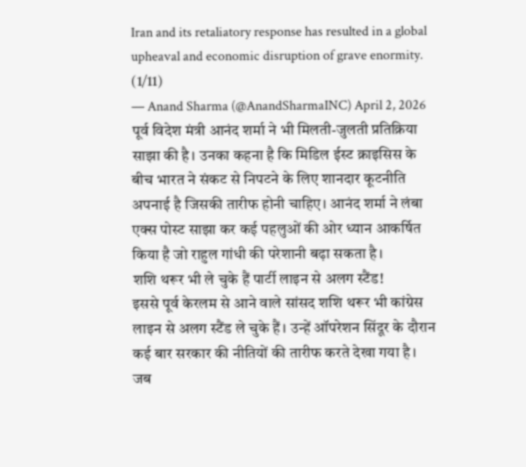Iran and its retaliatory response has resulted in a global upheaval and economic disruption of grave enormity. (1/11)
— Anand Sharma (@AnandSharmaINC) April 2, 2026
पूर्व विदेश मंत्री आनंद शर्मा ने भी मिलती-जुलती प्रतिक्रिया साझा की है। उनका कहना है कि मिडिल ईस्ट क्राइसिस के बीच भारत ने संकट से निपटने के लिए शानदार कूटनीति अपनाई है जिसकी तारीफ होनी चाहिए। आनंद शर्मा ने लंबा एक्स पोस्ट साझा कर कई पहलुओं की ओर ध्यान आकर्षित किया है जो राहुल गांधी की परेशानी बढ़ा सकता है।
शशि थरूर भी ले चुके हैं पार्टी लाइन से अलग स्टैंड!
इससे पूर्व केरलम से आने वाले सांसद शशि थरूर भी कांग्रेस लाइन से अलग स्टैंड ले चुके हैं। उन्हें ऑपरेशन सिंदूर के दौरान कई बार सरकार की नीतियों की तारीफ करते देखा गया है। जब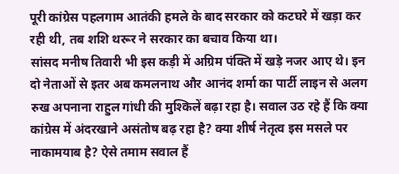पूरी कांग्रेस पहलगाम आतंकी हमले के बाद सरकार को कटघरे में खड़ा कर रही थी, तब शशि थरूर ने सरकार का बचाव किया था।
सांसद मनीष तिवारी भी इस कड़ी में अग्रिम पंक्ति में खड़े नजर आए थे। इन दो नेताओं से इतर अब कमलनाथ और आनंद शर्मा का पार्टी लाइन से अलग रुख अपनाना राहुल गांधी की मुश्किलें बढ़ा रहा है। सवाल उठ रहे हैं कि क्या कांग्रेस में अंदरखाने असंतोष बढ़ रहा है? क्या शीर्ष नेतृत्व इस मसले पर नाकामयाब है? ऐसे तमाम सवाल हैं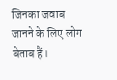जिनका जवाब जानने के लिए लोग बेताब हैं।